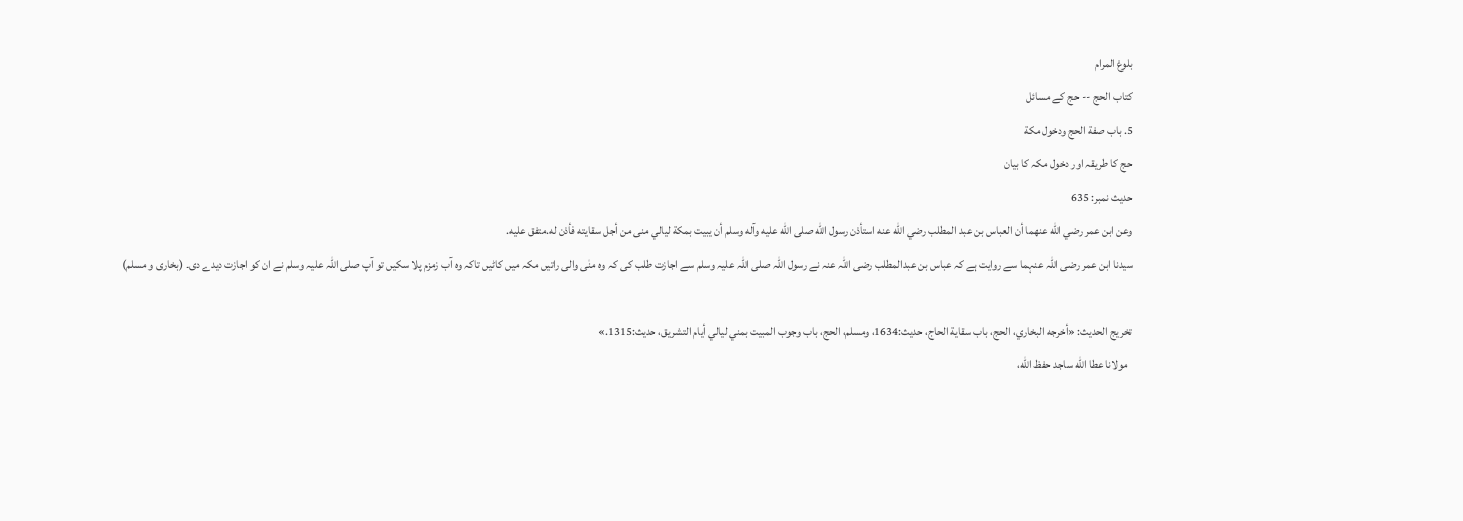بلوغ المرام
كتاب الحج -- حج کے مسائل
5. باب صفة الحج ودخول مكة
حج کا طریقہ اور دخول مکہ کا بیان
حدیث نمبر: 635
وعن ابن عمر رضي الله عنهما أن العباس بن عبد المطلب رضي الله عنه استأذن رسول الله صلى الله عليه وآله وسلم أن يبيت بمكة ليالي منى من أجل سقايته فأذن له.متفق عليه.
سیدنا ابن عمر رضی اللہ عنہما سے روایت ہے کہ عباس بن عبدالمطلب رضی اللہ عنہ نے رسول اللہ صلی اللہ علیہ وسلم سے اجازت طلب کی کہ وہ منٰی والی راتیں مکہ میں کاٹیں تاکہ وہ آب زمزم پلا سکیں تو آپ صلی اللہ علیہ وسلم نے ان کو اجازت دیدے دی۔ (بخاری و مسلم)

تخریج الحدیث: «أخرجه البخاري، الحج، باب سقاية الحاج، حديث:1634، ومسلم، الحج، باب وجوب المبيت بمني ليالي أيام التشريق، حديث:1315.»
  مولانا عطا الله ساجد حفظ الله،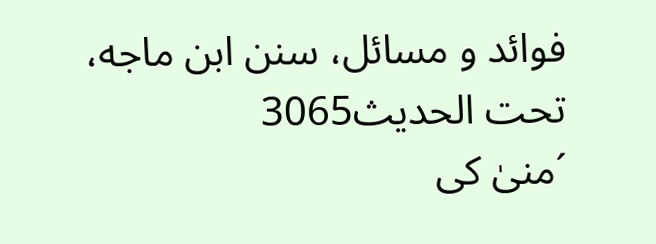فوائد و مسائل، سنن ابن ماجه، تحت الحديث3065
´منیٰ کی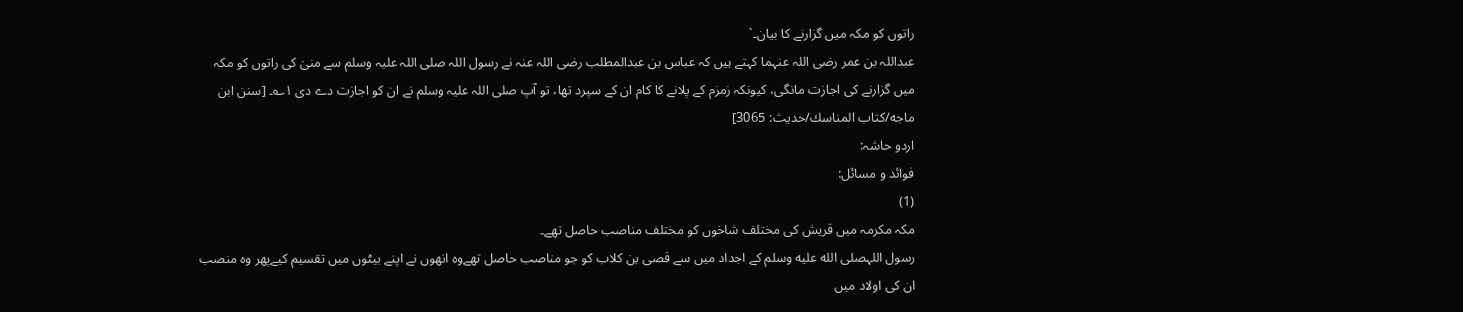راتوں کو مکہ میں گزارنے کا بیان۔`
عبداللہ بن عمر رضی اللہ عنہما کہتے ہیں کہ عباس بن عبدالمطلب رضی اللہ عنہ نے رسول اللہ صلی اللہ علیہ وسلم سے منیٰ کی راتوں کو مکہ میں گزارنے کی اجازت مانگی، کیونکہ زمزم کے پلانے کا کام ان کے سپرد تھا، تو آپ صلی اللہ علیہ وسلم نے ان کو اجازت دے دی ۱؎۔ [سنن ابن ماجه/كتاب المناسك/حدیث: 3065]
اردو حاشہ:
فوائد و مسائل:
(1)
مکہ مکرمہ میں قریش کی مختلف شاخوں کو مختلف مناصب حاصل تھے۔
رسول اللہصلى الله عليه وسلم کے اجداد میں سے قصی بن کلاب کو جو مناصب حاصل تھےوہ انھوں نے اپنے بیٹوں میں تقسیم کیےپھر وہ منصب ان کی اولاد میں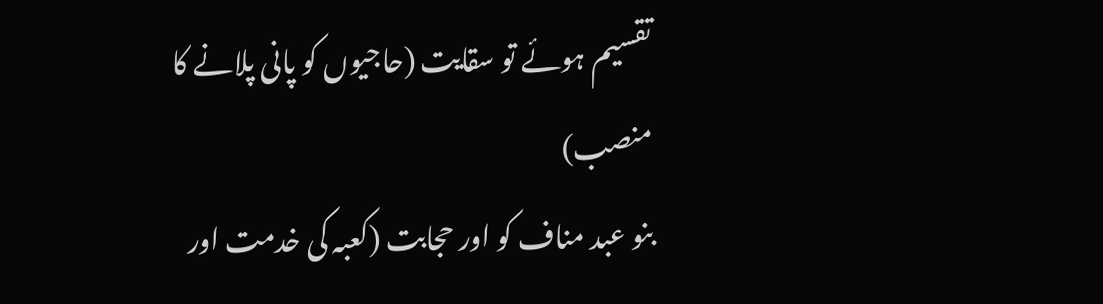تقسیم ہوئے تو سقایت (حاجیوں کو پانی پلانے کا منصب)
بنو عبد مناف کو اور حجابت (کعبہ کی خدمت اور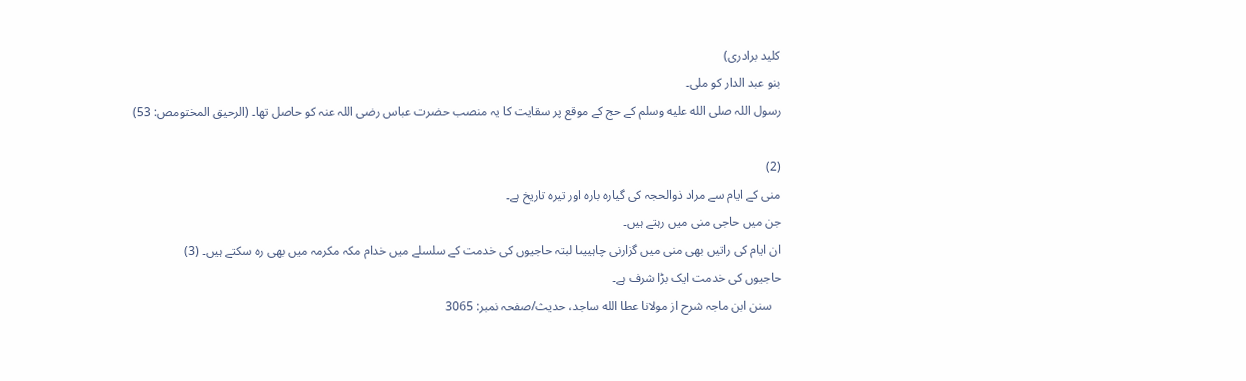کلید برادری)
بنو عبد الدار کو ملی۔
رسول اللہ صلى الله عليه وسلم کے حج کے موقع پر سقایت کا یہ منصب حضرت عباس رضی اللہ عنہ کو حاصل تھا۔ (الرحيق المختومص: 53)

(2)
منی کے ایام سے مراد ذوالحجہ کی گیارہ بارہ اور تیرہ تاریخ ہے۔
جن میں حاجی منی میں رہتے ہیں۔
ان ایام کی راتیں بھی منی میں گزارنی چاہییںا لبتہ حاجیوں کی خدمت کے سلسلے میں خدام مکہ مکرمہ میں بھی رہ سکتے ہیں۔ (3)
حاجیوں کی خدمت ایک بڑا شرف ہے۔
   سنن ابن ماجہ شرح از مولانا عطا الله ساجد، حدیث/صفحہ نمبر: 3065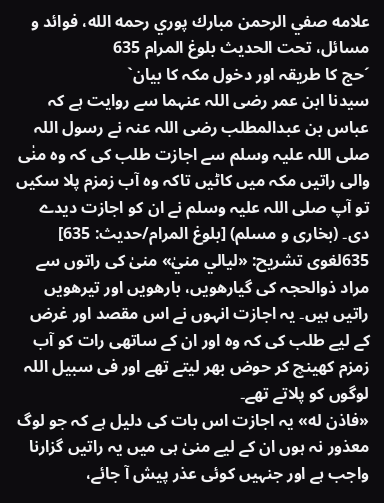علامه صفي الرحمن مبارك پوري رحمه الله، فوائد و مسائل، تحت الحديث بلوغ المرام 635
´حج کا طریقہ اور دخول مکہ کا بیان`
سیدنا ابن عمر رضی اللہ عنہما سے روایت ہے کہ عباس بن عبدالمطلب رضی اللہ عنہ نے رسول اللہ صلی اللہ علیہ وسلم سے اجازت طلب کی کہ وہ منٰی والی راتیں مکہ میں کاٹیں تاکہ وہ آب زمزم پلا سکیں تو آپ صلی اللہ علیہ وسلم نے ان کو اجازت دیدے دی۔ (بخاری و مسلم) [بلوغ المرام/حدیث: 635]
635لغوی تشریح: «ليالي منيٰ» منیٰ کی راتوں سے مراد ذوالحجہ کی گیارھویں، بارھویں اور تیرھویں راتیں ہیں۔ یہ اجازت انہوں نے اس مقصد اور غرض کے لیے طلب کی کہ وہ اور ان کے ساتھی رات کو آب زمزم کھینچ کر حوض بھر لیتے تھے اور فی سبیل اللہ لوگوں کو پلاتے تھے۔
«فاذن له» یہ اجازت اس بات کی دلیل ہے کہ جو لوگ معذور نہ ہوں ان کے لیے منیٰ ہی میں یہ راتیں گزارنا واجب ہے اور جنہیں کوئی عذر پیش آ جائے،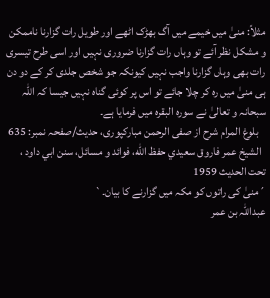مثلاً: منیٰ میں خیمے میں آگ بھڑک اٹھے اور طویل رات گزارنا ناممکن و مشکل نظر آئے تو وہاں رات گزارنا ضروری نہیں اور اسی طرح تیسری رات بھی وہاں گزارنا واجب نہیں کیونکہ جو شخص جلدی کر کے دو دن ہی منیٰ میں رہ کر چلا جائے تو اس پر کوئی گناہ نہیں جیسا کہ اللہ سبحانہ و تعالیٰ نے سورہ البقرہ میں فرمایا ہے۔
   بلوغ المرام شرح از صفی الرحمن مبارکپوری، حدیث/صفحہ نمبر: 635
  الشيخ عمر فاروق سعيدي حفظ الله، فوائد و مسائل، سنن ابي داود ، تحت الحديث 1959
´منیٰ کی راتوں کو مکہ میں گزارنے کا بیان۔`
عبداللہ بن عمر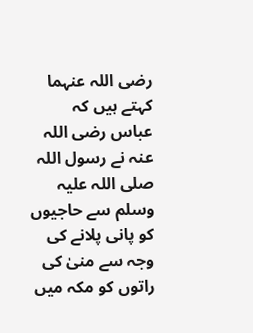رضی اللہ عنہما کہتے ہیں کہ عباس رضی اللہ عنہ نے رسول اللہ صلی اللہ علیہ وسلم سے حاجیوں کو پانی پلانے کی وجہ سے منیٰ کی راتوں کو مکہ میں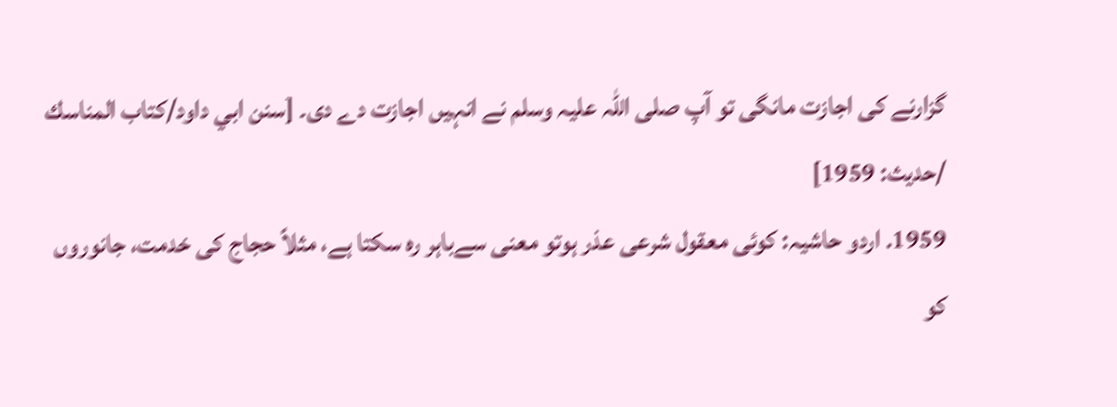گزارنے کی اجازت مانگی تو آپ صلی اللہ علیہ وسلم نے انہیں اجازت دے دی۔ [سنن ابي داود/كتاب المناسك /حدیث: 1959]
1959. اردو حاشیہ: کوئی معقول شرعی عذر ہوتو معنی سےباہر رہ سکتا ہے، مثلاً حجاج کی خدمت، جانوروں کو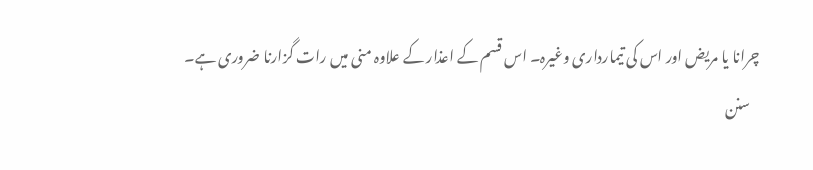چرانا یا مریض اور اس کی تیمارداری وغیرہ۔ اس قسم کے اعذار کے علاوہ منی میں رات گزارنا ضروری ہے۔
   سنن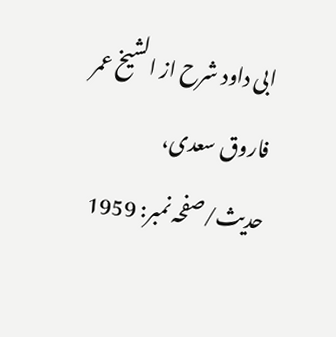ابی داود شرح از الشیخ عمر فاروق سعدی، حدیث/صفحہ نمبر: 1959